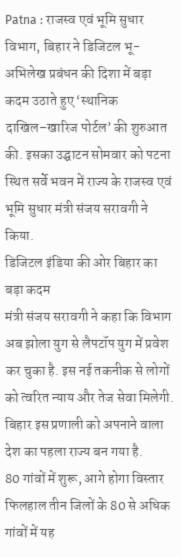Patna : राजस्व एवं भूमि सुधार विभाग, बिहार ने डिजिटल भू-अभिलेख प्रबंधन की दिशा में बड़ा कदम उठाते हुए ‘स्थानिक दाखिल–खारिज पोर्टल’ की शुरुआत की. इसका उद्घाटन सोमवार को पटना स्थित सर्वे भवन में राज्य के राजस्व एवं भूमि सुधार मंत्री संजय सरावगी ने किया.
डिजिटल इंडिया की ओर बिहार का बड़ा कदम
मंत्री संजय सरावगी ने कहा कि विभाग अब झोला युग से लैपटॉप युग में प्रवेश कर चुका है. इस नई तकनीक से लोगों को त्वरित न्याय और तेज सेवा मिलेगी. बिहार इस प्रणाली को अपनाने वाला देश का पहला राज्य बन गया है.
80 गांवों में शुरू, आगे होगा विस्तार
फिलहाल तीन जिलों के 80 से अधिक गांवों में यह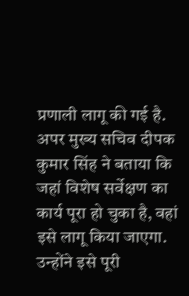प्रणाली लागू की गई है. अपर मुख्य सचिव दीपक कुमार सिंह ने बताया कि जहां विशेष सर्वेक्षण का कार्य पूरा हो चुका है, वहां इसे लागू किया जाएगा. उन्होंने इसे पूरी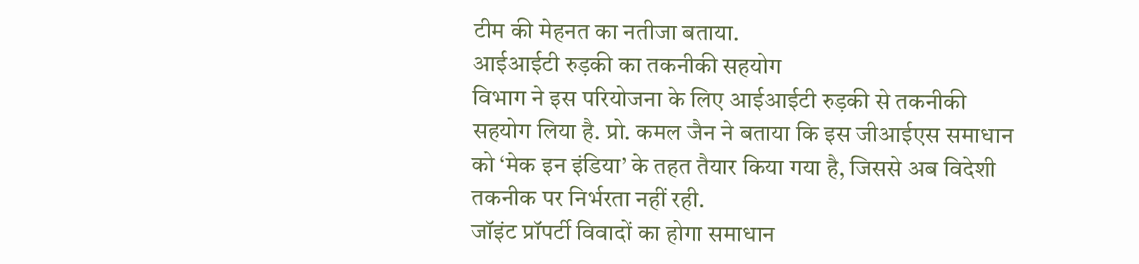टीम की मेहनत का नतीजा बताया.
आईआईटी रुड़की का तकनीकी सहयोग
विभाग ने इस परियोजना के लिए आईआईटी रुड़की से तकनीकी सहयोग लिया है. प्रो. कमल जैन ने बताया कि इस जीआईएस समाधान को ‘मेक इन इंडिया’ के तहत तैयार किया गया है, जिससे अब विदेशी तकनीक पर निर्भरता नहीं रही.
जॉइंट प्रॉपर्टी विवादों का होगा समाधान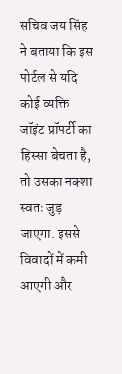सचिव जय सिंह ने बताया कि इस पोर्टल से यदि कोई व्यक्ति जॉइंट प्रॉपर्टी का हिस्सा बेचता है, तो उसका नक्शा स्वतः जुड़ जाएगा. इससे विवादों में कमी आएगी और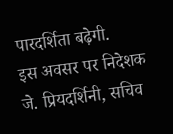पारदर्शिता बढ़ेगी.
इस अवसर पर निदेशक जे. प्रियदर्शिनी, सचिव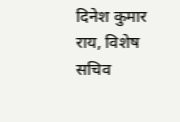दिनेश कुमार राय, विशेष सचिव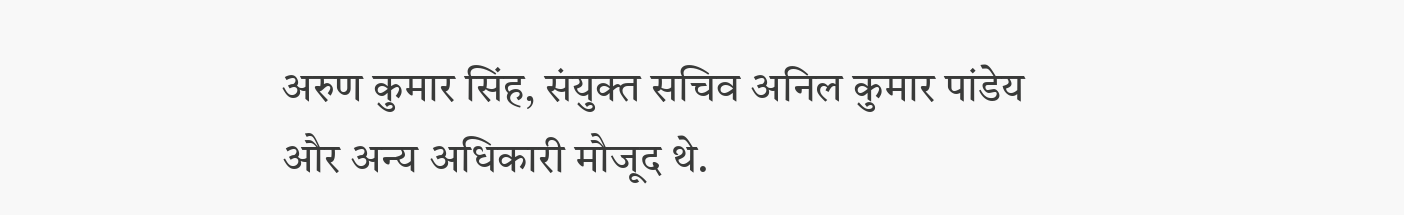अरुण कुमार सिंह, संयुक्त सचिव अनिल कुमार पांडेय और अन्य अधिकारी मौजूद थे.